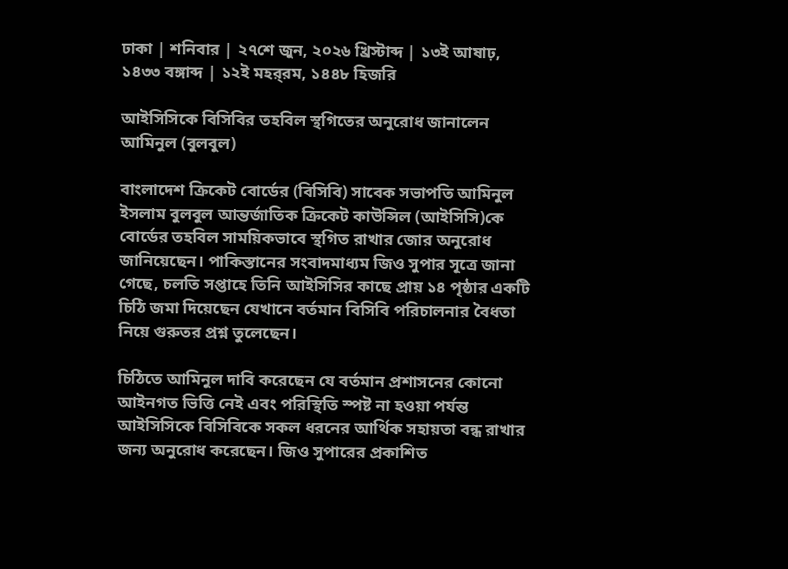ঢাকা | শনিবার | ২৭শে জুন, ২০২৬ খ্রিস্টাব্দ | ১৩ই আষাঢ়, ১৪৩৩ বঙ্গাব্দ | ১২ই মহর্‌রম, ১৪৪৮ হিজরি

আইসিসিকে বিসিবির তহবিল স্থগিতের অনুরোধ জানালেন আমিনুল (বুলবুল)

বাংলাদেশ ক্রিকেট বোর্ডের (বিসিবি) সাবেক সভাপতি আমিনুল ইসলাম বুলবুল আন্তর্জাতিক ক্রিকেট কাউন্সিল (আইসিসি)কে বোর্ডের তহবিল সাময়িকভাবে স্থগিত রাখার জোর অনুরোধ জানিয়েছেন। পাকিস্তানের সংবাদমাধ্যম জিও সুপার সূত্রে জানা গেছে, চলতি সপ্তাহে তিনি আইসিসির কাছে প্রায় ১৪ পৃষ্ঠার একটি চিঠি জমা দিয়েছেন যেখানে বর্তমান বিসিবি পরিচালনার বৈধতা নিয়ে গুরুতর প্রশ্ন তুলেছেন।

চিঠিতে আমিনুল দাবি করেছেন যে বর্তমান প্রশাসনের কোনো আইনগত ভিত্তি নেই এবং পরিস্থিতি স্পষ্ট না হওয়া পর্যন্ত আইসিসিকে বিসিবিকে সকল ধরনের আর্থিক সহায়তা বন্ধ রাখার জন্য অনুরোধ করেছেন। জিও সুপারের প্রকাশিত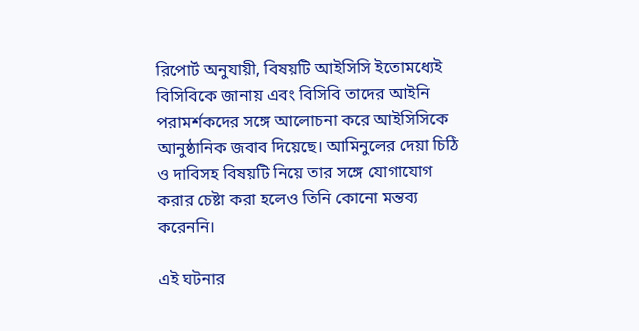রিপোর্ট অনুযায়ী, বিষয়টি আইসিসি ইতোমধ্যেই বিসিবিকে জানায় এবং বিসিবি তাদের আইনি পরামর্শকদের সঙ্গে আলোচনা করে আইসিসিকে আনুষ্ঠানিক জবাব দিয়েছে। আমিনুলের দেয়া চিঠি ও দাবিসহ বিষয়টি নিয়ে তার সঙ্গে যোগাযোগ করার চেষ্টা করা হলেও তিনি কোনো মন্তব্য করেননি।

এই ঘটনার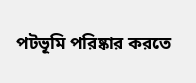পটভূমি পরিষ্কার করতে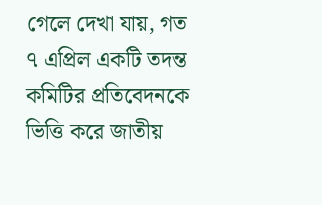গেলে দেখা যায়, গত ৭ এপ্রিল একটি তদন্ত কমিটির প্রতিবেদনকে ভিত্তি করে জাতীয়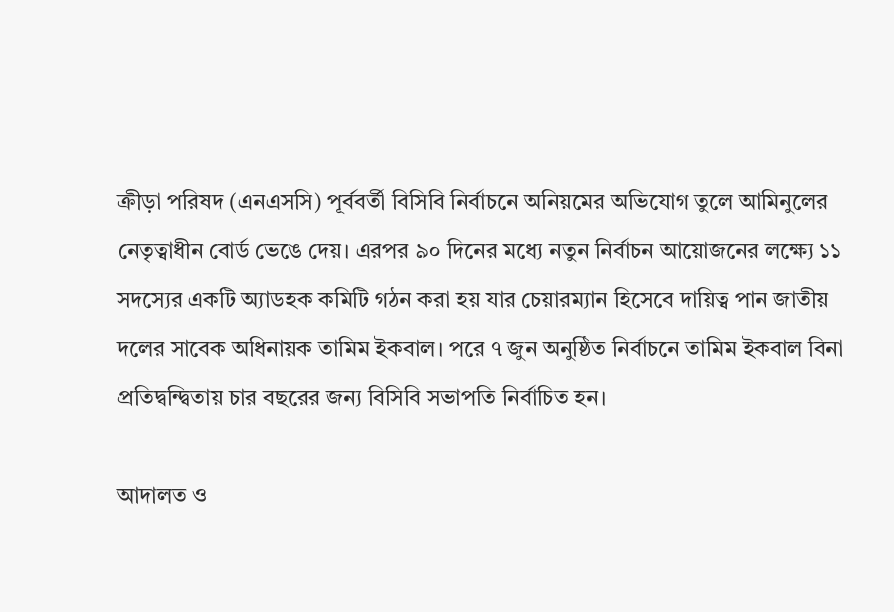ক্রীড়া পরিষদ (এনএসসি) পূর্ববর্তী বিসিবি নির্বাচনে অনিয়মের অভিযোগ তুলে আমিনুলের নেতৃত্বাধীন বোর্ড ভেঙে দেয়। এরপর ৯০ দিনের মধ্যে নতুন নির্বাচন আয়োজনের লক্ষ্যে ১১ সদস্যের একটি অ্যাডহক কমিটি গঠন করা হয় যার চেয়ারম্যান হিসেবে দায়িত্ব পান জাতীয় দলের সাবেক অধিনায়ক তামিম ইকবাল। পরে ৭ জুন অনুষ্ঠিত নির্বাচনে তামিম ইকবাল বিনা প্রতিদ্বন্দ্বিতায় চার বছরের জন্য বিসিবি সভাপতি নির্বাচিত হন।

আদালত ও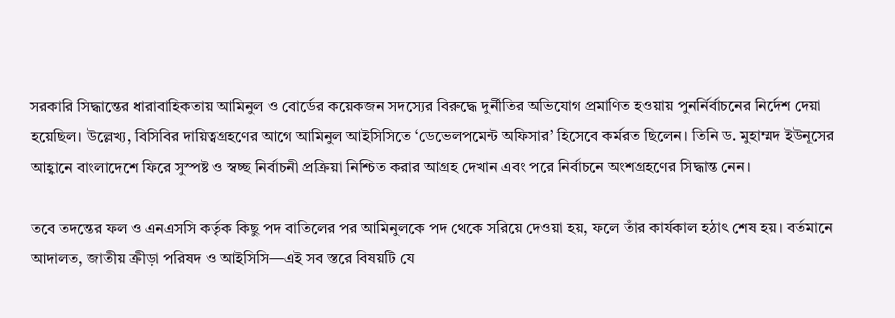সরকারি সিদ্ধান্তের ধারাবাহিকতায় আমিনুল ও বোর্ডের কয়েকজন সদস্যের বিরুদ্ধে দুর্নীতির অভিযোগ প্রমাণিত হওয়ায় পুনর্নির্বাচনের নির্দেশ দেয়া হয়েছিল। উল্লেখ্য, বিসিবির দায়িত্বগ্রহণের আগে আমিনুল আইসিসিতে ‘ডেভেলপমেন্ট অফিসার’ হিসেবে কর্মরত ছিলেন। তিনি ড. মুহাম্মদ ইউনূসের আহ্বানে বাংলাদেশে ফিরে সুস্পষ্ট ও স্বচ্ছ নির্বাচনী প্রক্রিয়া নিশ্চিত করার আগ্রহ দেখান এবং পরে নির্বাচনে অংশগ্রহণের সিদ্ধান্ত নেন।

তবে তদন্তের ফল ও এনএসসি কর্তৃক কিছু পদ বাতিলের পর আমিনুলকে পদ থেকে সরিয়ে দেওয়া হয়, ফলে তাঁর কার্যকাল হঠাৎ শেষ হয়। বর্তমানে আদালত, জাতীয় ক্রীড়া পরিষদ ও আইসিসি—এই সব স্তরে বিষয়টি যে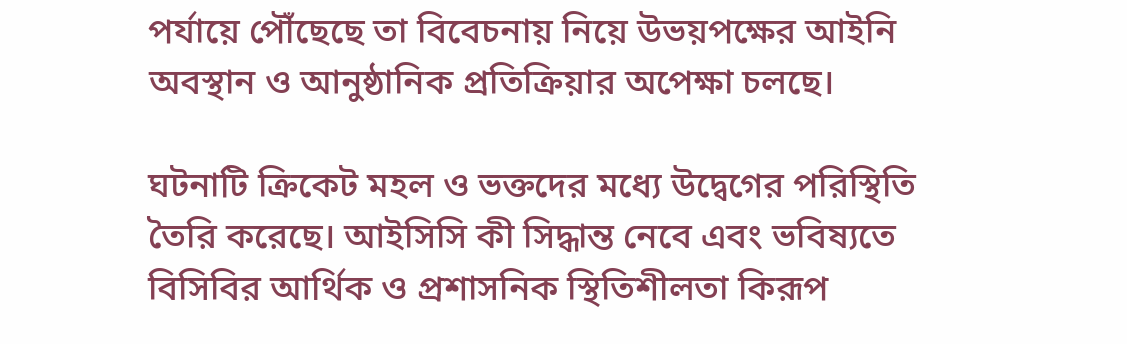পর্যায়ে পৌঁছেছে তা বিবেচনায় নিয়ে উভয়পক্ষের আইনি অবস্থান ও আনুষ্ঠানিক প্রতিক্রিয়ার অপেক্ষা চলছে।

ঘটনাটি ক্রিকেট মহল ও ভক্তদের মধ্যে উদ্বেগের পরিস্থিতি তৈরি করেছে। আইসিসি কী সিদ্ধান্ত নেবে এবং ভবিষ্যতে বিসিবির আর্থিক ও প্রশাসনিক স্থিতিশীলতা কিরূপ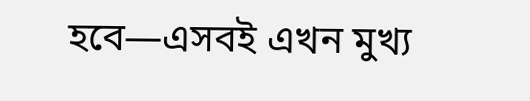হবে—এসবই এখন মুখ্য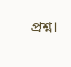প্রশ্ন।